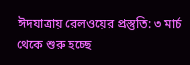ঈদযাত্রায় রেলওয়ের প্রস্তুতি: ৩ মার্চ থেকে শুরু হচ্ছে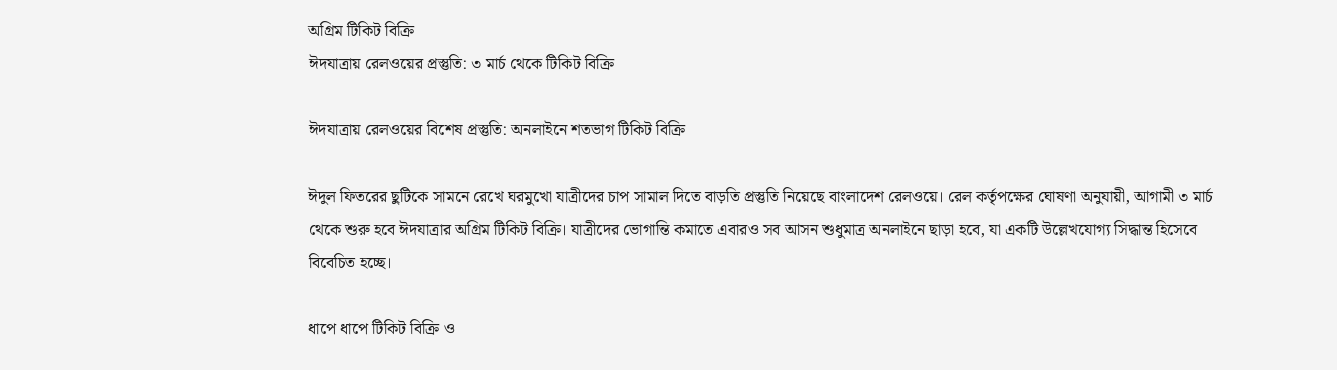অগ্রিম টিকিট বিক্রি
ঈদযাত্রায় রেলওয়ের প্রস্তুতি: ৩ মার্চ থেকে টিকিট বিক্রি

ঈদযাত্রায় রেলওয়ের বিশেষ প্রস্তুতি: অনলাইনে শতভাগ টিকিট বিক্রি

ঈদুল ফিতরের ছুটিকে সামনে রেখে ঘরমুখো যাত্রীদের চাপ সামাল দিতে বাড়তি প্রস্তুতি নিয়েছে বাংলাদেশ রেলওয়ে। রেল কর্তৃপক্ষের ঘোষণা অনুযায়ী, আগামী ৩ মার্চ থেকে শুরু হবে ঈদযাত্রার অগ্রিম টিকিট বিক্রি। যাত্রীদের ভোগান্তি কমাতে এবারও সব আসন শুধুমাত্র অনলাইনে ছাড়া হবে, যা একটি উল্লেখযোগ্য সিদ্ধান্ত হিসেবে বিবেচিত হচ্ছে।

ধাপে ধাপে টিকিট বিক্রি ও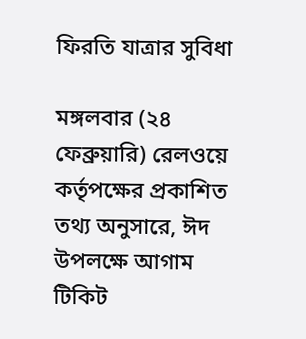ফিরতি যাত্রার সুবিধা

মঙ্গলবার (২৪ ফেব্রুয়ারি) রেলওয়ে কর্তৃপক্ষের প্রকাশিত তথ্য অনুসারে, ঈদ উপলক্ষে আগাম টিকিট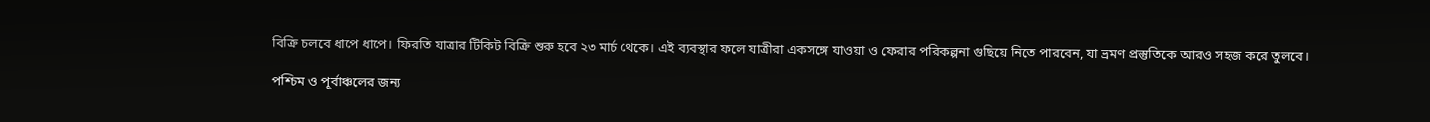বিক্রি চলবে ধাপে ধাপে। ফিরতি যাত্রার টিকিট বিক্রি শুরু হবে ২৩ মার্চ থেকে। এই ব্যবস্থার ফলে যাত্রীরা একসঙ্গে যাওয়া ও ফেরার পরিকল্পনা গুছিয়ে নিতে পারবেন, যা ভ্রমণ প্রস্তুতিকে আরও সহজ করে তুলবে।

পশ্চিম ও পূর্বাঞ্চলের জন্য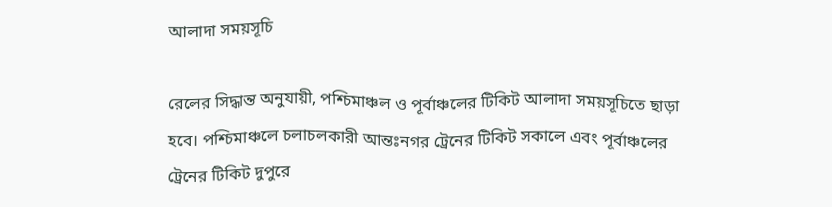আলাদা সময়সূচি

রেলের সিদ্ধান্ত অনুযায়ী, পশ্চিমাঞ্চল ও পূর্বাঞ্চলের টিকিট আলাদা সময়সূচিতে ছাড়া হবে। পশ্চিমাঞ্চলে চলাচলকারী আন্তঃনগর ট্রেনের টিকিট সকালে এবং পূর্বাঞ্চলের ট্রেনের টিকিট দুপুরে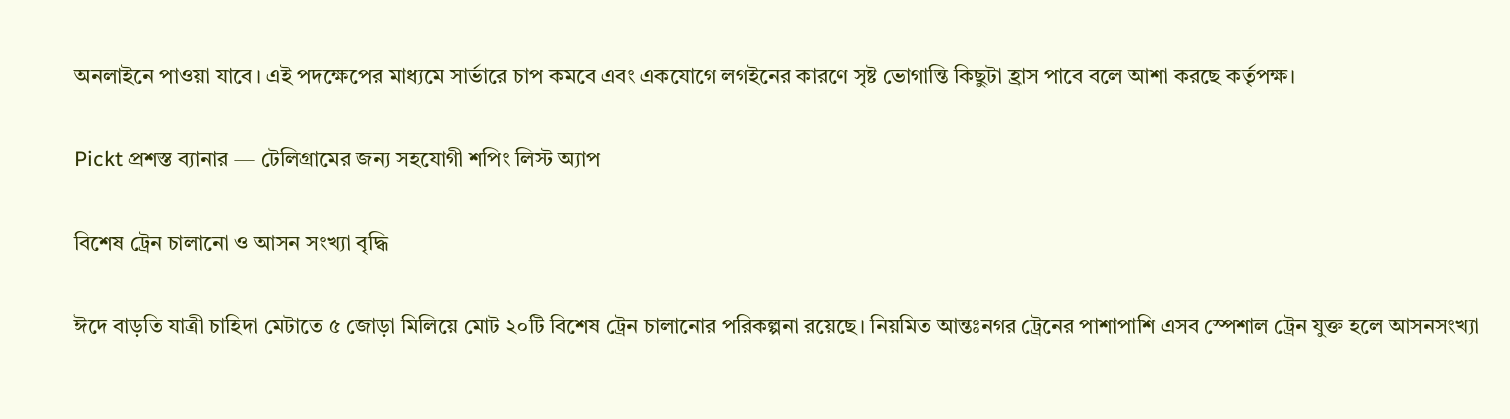অনলাইনে পাওয়া যাবে। এই পদক্ষেপের মাধ্যমে সার্ভারে চাপ কমবে এবং একযোগে লগইনের কারণে সৃষ্ট ভোগান্তি কিছুটা হ্রাস পাবে বলে আশা করছে কর্তৃপক্ষ।

Pickt প্রশস্ত ব্যানার — টেলিগ্রামের জন্য সহযোগী শপিং লিস্ট অ্যাপ

বিশেষ ট্রেন চালানো ও আসন সংখ্যা বৃদ্ধি

ঈদে বাড়তি যাত্রী চাহিদা মেটাতে ৫ জোড়া মিলিয়ে মোট ২০টি বিশেষ ট্রেন চালানোর পরিকল্পনা রয়েছে। নিয়মিত আন্তঃনগর ট্রেনের পাশাপাশি এসব স্পেশাল ট্রেন যুক্ত হলে আসনসংখ্যা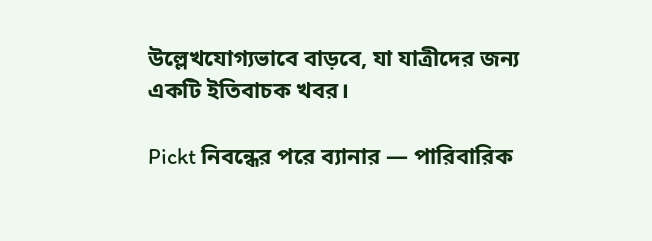উল্লেখযোগ্যভাবে বাড়বে, যা যাত্রীদের জন্য একটি ইতিবাচক খবর।

Pickt নিবন্ধের পরে ব্যানার — পারিবারিক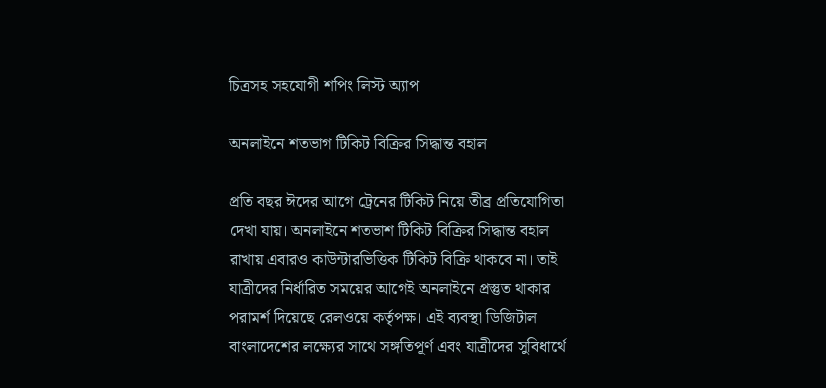চিত্রসহ সহযোগী শপিং লিস্ট অ্যাপ

অনলাইনে শতভাগ টিকিট বিক্রির সিদ্ধান্ত বহাল

প্রতি বছর ঈদের আগে ট্রেনের টিকিট নিয়ে তীব্র প্রতিযোগিতা দেখা যায়। অনলাইনে শতভাশ টিকিট বিক্রির সিদ্ধান্ত বহাল রাখায় এবারও কাউন্টারভিত্তিক টিকিট বিক্রি থাকবে না। তাই যাত্রীদের নির্ধারিত সময়ের আগেই অনলাইনে প্রস্তুত থাকার পরামর্শ দিয়েছে রেলওয়ে কর্তৃপক্ষ। এই ব্যবস্থা ডিজিটাল বাংলাদেশের লক্ষ্যের সাথে সঙ্গতিপূর্ণ এবং যাত্রীদের সুবিধার্থে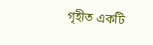গৃহীত একটি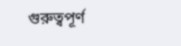গুরুত্বপূর্ণ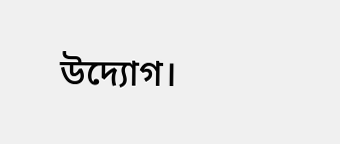উদ্যোগ।